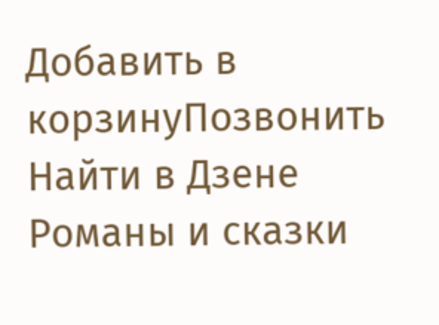Добавить в корзинуПозвонить
Найти в Дзене
Романы и сказки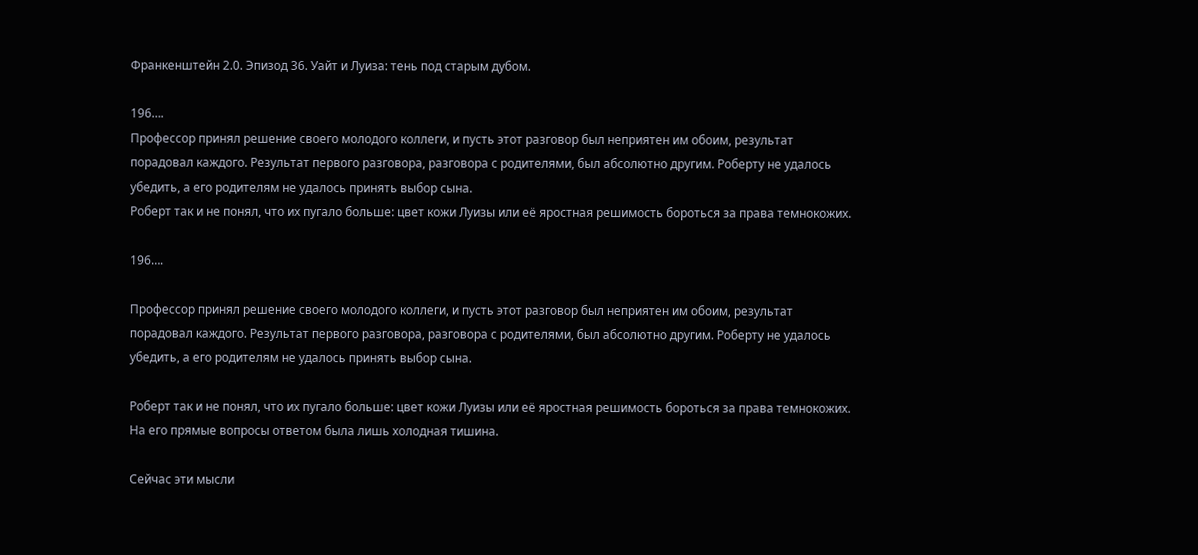Франкенштейн 2.0. Эпизод 36. Уайт и Луиза: тень под старым дубом.

196….
Профессор принял решение своего молодого коллеги, и пусть этот разговор был неприятен им обоим, результат порадовал каждого. Результат первого разговора, разговора с родителями, был абсолютно другим. Роберту не удалось убедить, а его родителям не удалось принять выбор сына.
Роберт так и не понял, что их пугало больше: цвет кожи Луизы или её яростная решимость бороться за права темнокожих.

196….

Профессор принял решение своего молодого коллеги, и пусть этот разговор был неприятен им обоим, результат порадовал каждого. Результат первого разговора, разговора с родителями, был абсолютно другим. Роберту не удалось убедить, а его родителям не удалось принять выбор сына.

Роберт так и не понял, что их пугало больше: цвет кожи Луизы или её яростная решимость бороться за права темнокожих. На его прямые вопросы ответом была лишь холодная тишина.

Сейчас эти мысли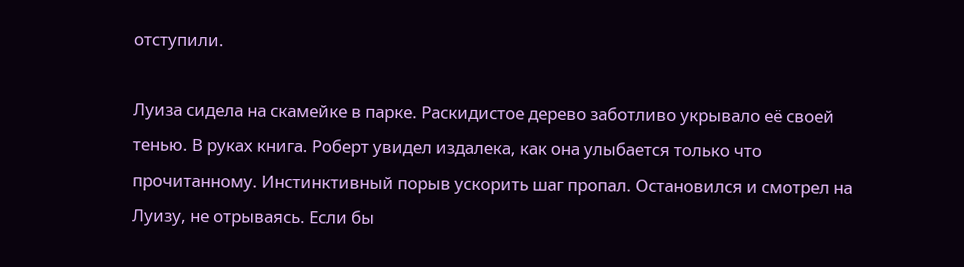отступили.

Луиза сидела на скамейке в парке. Раскидистое дерево заботливо укрывало её своей тенью. В руках книга. Роберт увидел издалека, как она улыбается только что прочитанному. Инстинктивный порыв ускорить шаг пропал. Остановился и смотрел на Луизу, не отрываясь. Если бы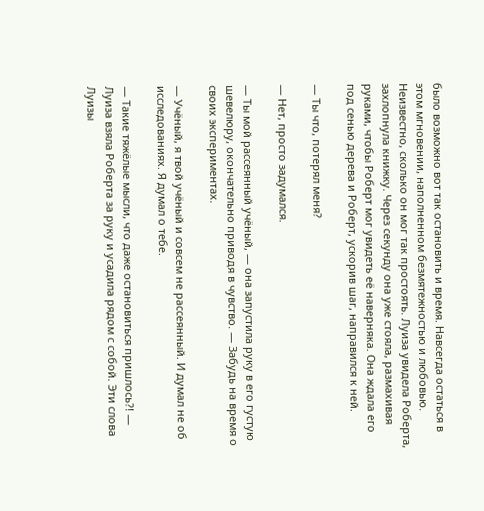было возможно вот так остановить и время. Навсегда остаться в этом мгновении, наполненном безмятежностью и любовью. Неизвестно, сколько он мог так простоять. Луиза увидела Роберта, захлопнула книжку. Через секунду она уже стояла, размахивая руками, чтобы Роберт мог увидеть её наверняка. Она ждала его под сенью дерева и Роберт, ускорив шаг, направился к ней.

— Ты что, потерял меня?

— Нет, просто задумался.

— Ты мой рассеянный учёный, — она запустила руку в его густую шевелюру, окончательно приводя в чувство. — Забудь на время о своих экспериментах.

— Учёный, я твой учёный и совсем не рассеянный. И думал не об исследованиях. Я думал о тебе.

— Такие тяжёлые мысли, что даже остановиться пришлось?! — Луиза взяла Роберта за руку и усадила рядом с собой. Эти слова Луизы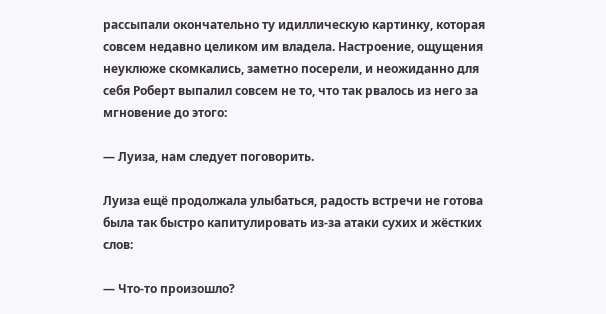рассыпали окончательно ту идиллическую картинку, которая совсем недавно целиком им владела. Настроение, ощущения неуклюже скомкались, заметно посерели, и неожиданно для себя Роберт выпалил совсем не то, что так рвалось из него за мгновение до этого:

— Луиза, нам следует поговорить.

Луиза ещё продолжала улыбаться, радость встречи не готова была так быстро капитулировать из-за атаки сухих и жёстких слов:

— Что-то произошло?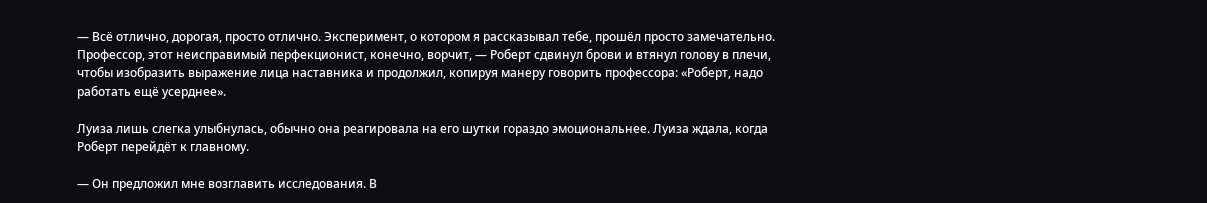— Всё отлично, дорогая, просто отлично. Эксперимент, о котором я рассказывал тебе, прошёл просто замечательно. Профессор, этот неисправимый перфекционист, конечно, ворчит, — Роберт сдвинул брови и втянул голову в плечи, чтобы изобразить выражение лица наставника и продолжил, копируя манеру говорить профессора: «Роберт, надо работать ещё усерднее».

Луиза лишь слегка улыбнулась, обычно она реагировала на его шутки гораздо эмоциональнее. Луиза ждала, когда Роберт перейдёт к главному.

— Он предложил мне возглавить исследования. В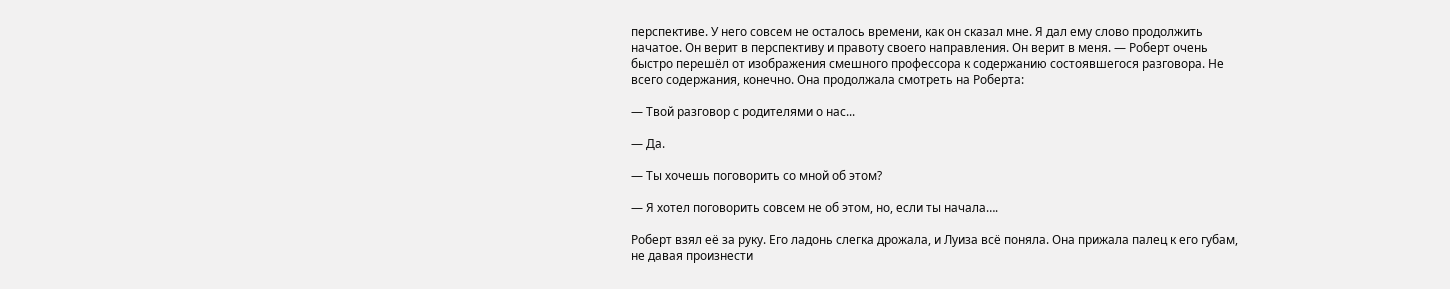перспективе. У него совсем не осталось времени, как он сказал мне. Я дал ему слово продолжить начатое. Он верит в перспективу и правоту своего направления. Он верит в меня. — Роберт очень быстро перешёл от изображения смешного профессора к содержанию состоявшегося разговора. Не всего содержания, конечно. Она продолжала смотреть на Роберта:

— Твой разговор с родителями о нас...

— Да.

— Ты хочешь поговорить со мной об этом?

— Я хотел поговорить совсем не об этом, но, если ты начала….

Роберт взял её за руку. Его ладонь слегка дрожала, и Луиза всё поняла. Она прижала палец к его губам, не давая произнести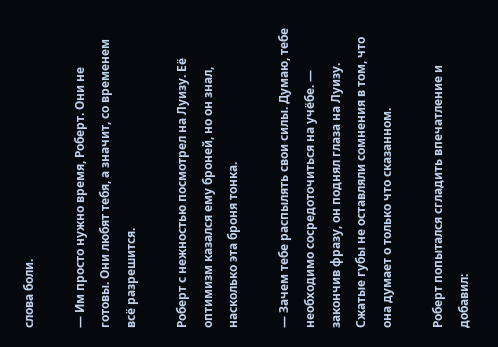слова боли.

— Им просто нужно время, Роберт. Они не готовы. Они любят тебя, а значит, со временем всё разрешится.

Роберт с нежностью посмотрел на Луизу. Её оптимизм казался ему броней, но он знал, насколько эта броня тонка.

— Зачем тебе распылять свои силы. Думаю, тебе необходимо сосредоточиться на учёбе. — закончив фразу, он поднял глаза на Луизу. Сжатые губы не оставляли сомнения в том, что она думает о только что сказанном.

Роберт попытался сгладить впечатление и добавил: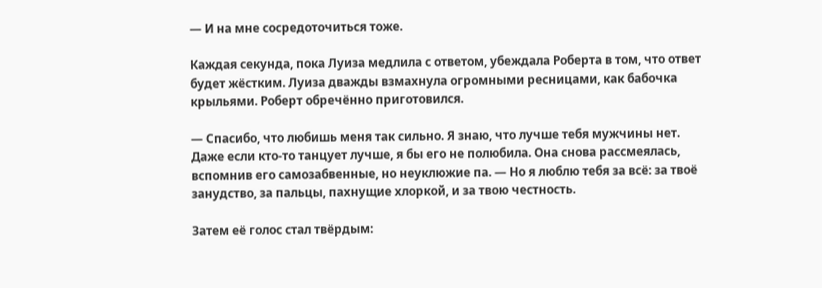— И на мне сосредоточиться тоже.

Каждая секунда, пока Луиза медлила с ответом, убеждала Роберта в том, что ответ будет жёстким. Луиза дважды взмахнула огромными ресницами, как бабочка крыльями. Роберт обречённо приготовился.

— Спасибо, что любишь меня так сильно. Я знаю, что лучше тебя мужчины нет. Даже если кто-то танцует лучше, я бы его не полюбила. Она снова рассмеялась, вспомнив его самозабвенные, но неуклюжие па. — Но я люблю тебя за всё: за твоё занудство, за пальцы, пахнущие хлоркой, и за твою честность.

Затем её голос стал твёрдым: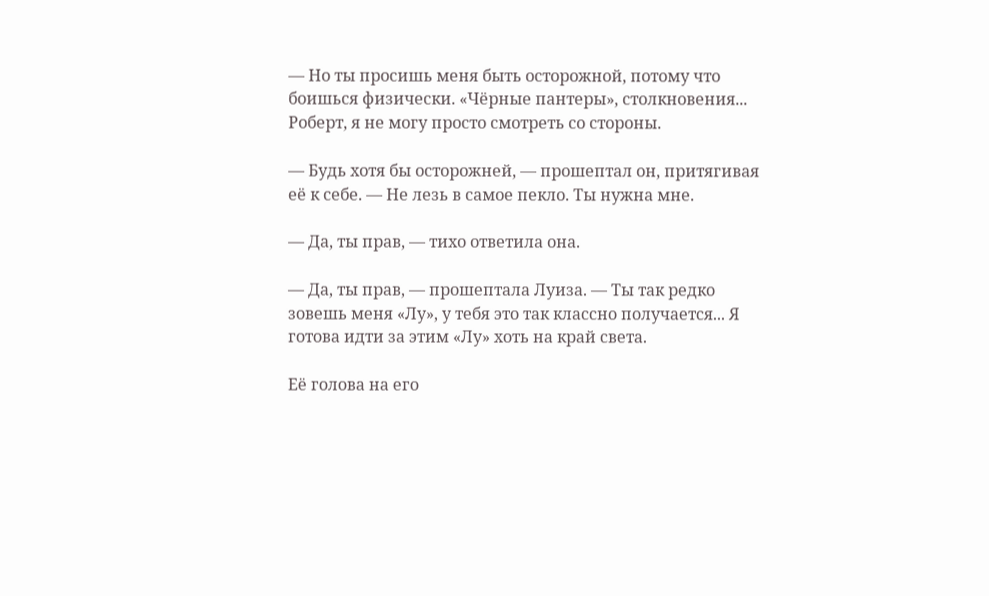— Но ты просишь меня быть осторожной, потому что боишься физически. «Чёрные пантеры», столкновения... Роберт, я не могу просто смотреть со стороны.

— Будь хотя бы осторожней, — прошептал он, притягивая её к себе. — Не лезь в самое пекло. Ты нужна мне.

— Да, ты прав, — тихо ответила она.

— Да, ты прав, — прошептала Луиза. — Ты так редко зовешь меня «Лу», у тебя это так классно получается... Я готова идти за этим «Лу» хоть на край света.

Её голова на его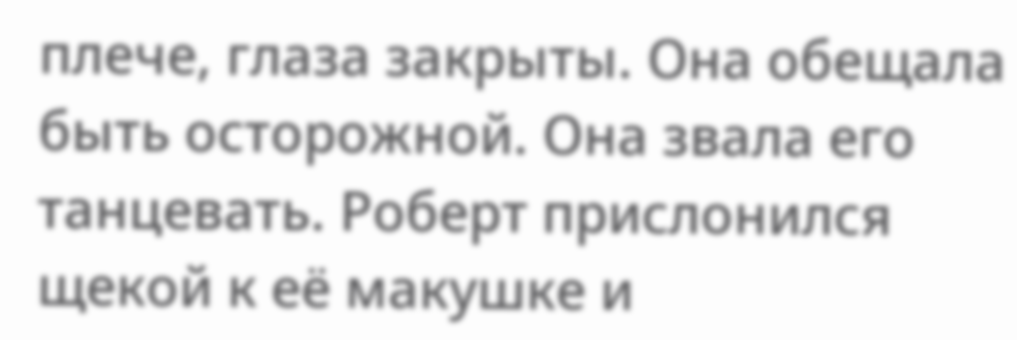плече, глаза закрыты. Она обещала быть осторожной. Она звала его танцевать. Роберт прислонился щекой к её макушке и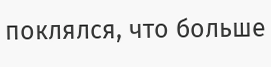поклялся, что больше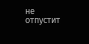не отпустит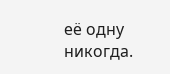её одну никогда.